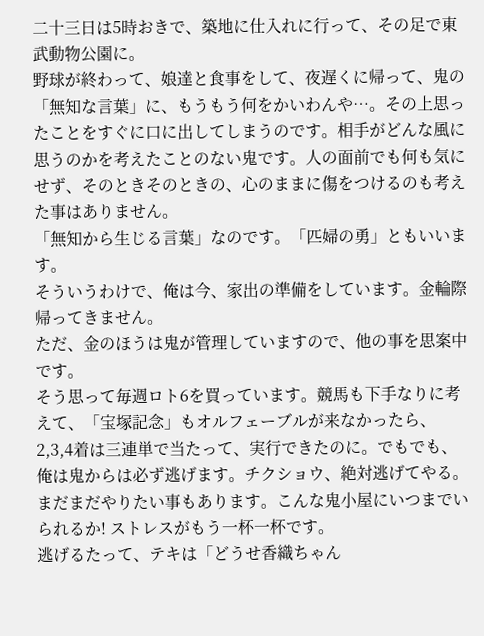二十三日は5時おきで、築地に仕入れに行って、その足で東武動物公園に。
野球が終わって、娘達と食事をして、夜遅くに帰って、鬼の「無知な言葉」に、もうもう何をかいわんや…。その上思ったことをすぐに口に出してしまうのです。相手がどんな風に思うのかを考えたことのない鬼です。人の面前でも何も気にせず、そのときそのときの、心のままに傷をつけるのも考えた事はありません。
「無知から生じる言葉」なのです。「匹婦の勇」ともいいます。
そういうわけで、俺は今、家出の準備をしています。金輪際帰ってきません。
ただ、金のほうは鬼が管理していますので、他の事を思案中です。
そう思って毎週ロト6を買っています。競馬も下手なりに考えて、「宝塚記念」もオルフェーブルが来なかったら、2,3,4着は三連単で当たって、実行できたのに。でもでも、俺は鬼からは必ず逃げます。チクショウ、絶対逃げてやる。まだまだやりたい事もあります。こんな鬼小屋にいつまでいられるか! ストレスがもう一杯一杯です。
逃げるたって、テキは「どうせ香織ちゃん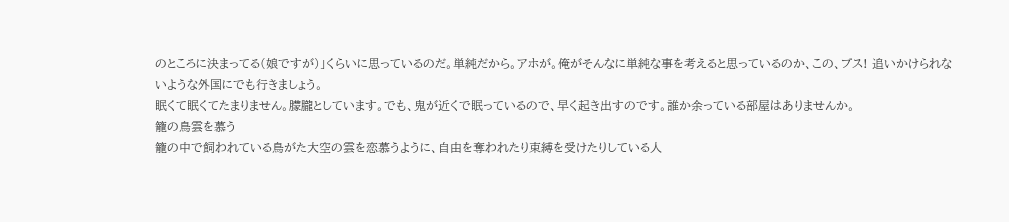のところに決まってる(娘ですが)」くらいに思っているのだ。単純だから。アホが。俺がそんなに単純な事を考えると思っているのか、この、ブス! 追いかけられないような外国にでも行きましょう。
眠くて眠くてたまりません。朦朧としています。でも、鬼が近くで眠っているので、早く起き出すのです。誰か余っている部屋はありませんか。
籠の鳥雲を慕う
籠の中で飼われている鳥がた大空の雲を恋慕うように、自由を奪われたり束縛を受けたりしている人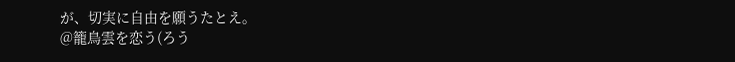が、切実に自由を願うたとえ。
@籠鳥雲を恋う(ろう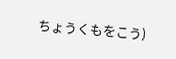ちょうくもをこう)